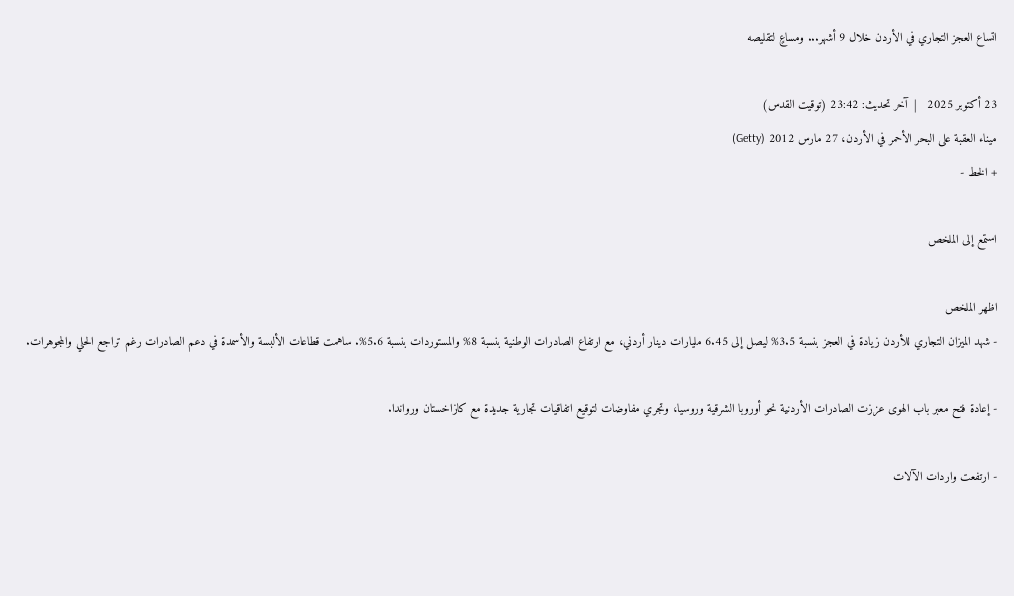اتساع العجز التجاري في الأردن خلال 9 أشهر... ومساعٍ لتقليصه

23 أكتوبر 2025   |  آخر تحديث: 23:42 (توقيت القدس)
ميناء العقبة على البحر الأحمر في الأردن، 27 مارس 2012 (Getty)
+ الخط -

استمع إلى الملخص

اظهر الملخص
- شهد الميزان التجاري للأردن زيادة في العجز بنسبة 3.5% ليصل إلى 6.45 مليارات دينار أردني، مع ارتفاع الصادرات الوطنية بنسبة 8% والمستوردات بنسبة 5.6%. ساهمت قطاعات الألبسة والأسمدة في دعم الصادرات رغم تراجع الحلي والمجوهرات.

- إعادة فتح معبر باب الهوى عززت الصادرات الأردنية نحو أوروبا الشرقية وروسيا، وتجري مفاوضات لتوقيع اتفاقيات تجارية جديدة مع كازاخستان ورواندا.

- ارتفعت واردات الآلات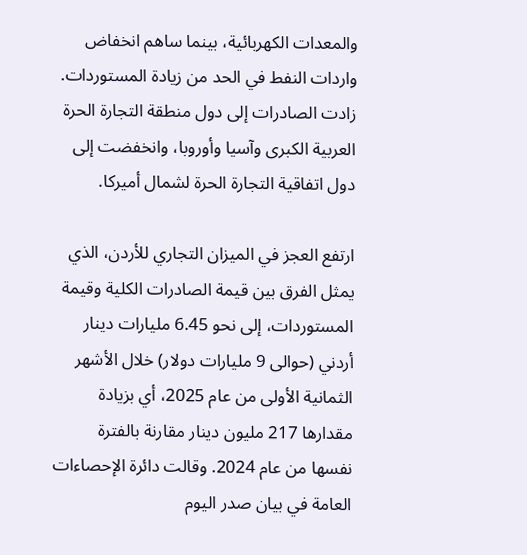والمعدات الكهربائية، بينما ساهم انخفاض واردات النفط في الحد من زيادة المستوردات. زادت الصادرات إلى دول منطقة التجارة الحرة العربية الكبرى وآسيا وأوروبا، وانخفضت إلى دول اتفاقية التجارة الحرة لشمال أميركا.

ارتفع العجز في الميزان التجاري للأردن، الذي يمثل الفرق بين قيمة الصادرات الكلية وقيمة المستوردات، إلى نحو 6.45 مليارات دينار أردني (حوالى 9 مليارات دولار) خلال الأشهر الثمانية الأولى من عام 2025، أي بزيادة مقدارها 217 مليون دينار مقارنة بالفترة نفسها من عام 2024. وقالت دائرة الإحصاءات العامة في بيان صدر اليوم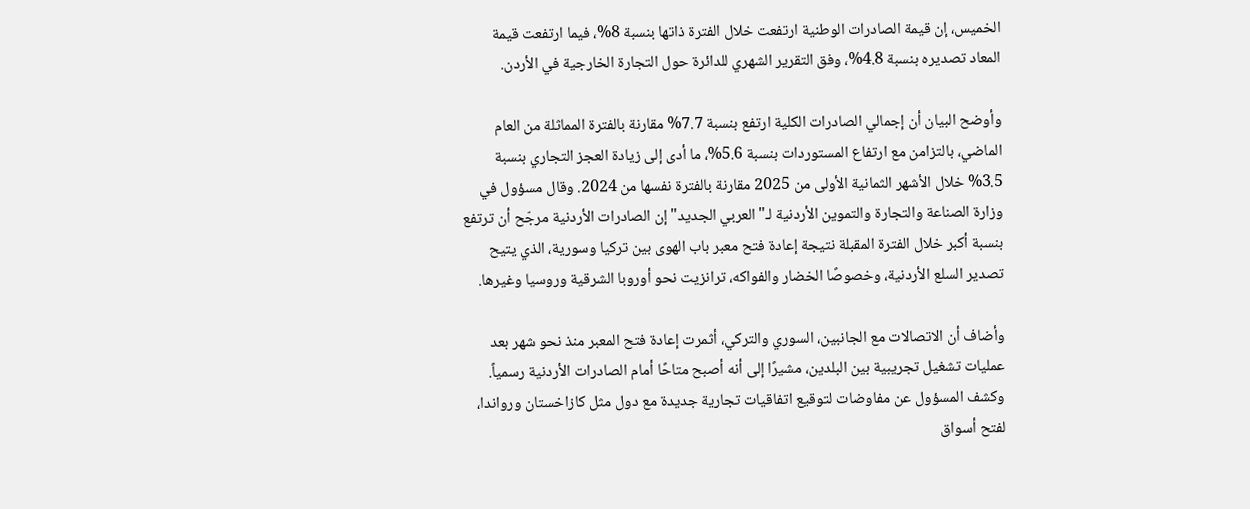الخميس، إن قيمة الصادرات الوطنية ارتفعت خلال الفترة ذاتها بنسبة 8%، فيما ارتفعت قيمة المعاد تصديره بنسبة 4.8%، وفق التقرير الشهري للدائرة حول التجارة الخارجية في الأردن.

وأوضح البيان أن إجمالي الصادرات الكلية ارتفع بنسبة 7.7% مقارنة بالفترة المماثلة من العام الماضي، بالتزامن مع ارتفاع المستوردات بنسبة 5.6%، ما أدى إلى زيادة العجز التجاري بنسبة 3.5% خلال الأشهر الثمانية الأولى من 2025 مقارنة بالفترة نفسها من 2024. وقال مسؤول في وزارة الصناعة والتجارة والتموين الأردنية لـ"العربي الجديد" إن الصادرات الأردنية مرجّح أن ترتفع بنسبة أكبر خلال الفترة المقبلة نتيجة إعادة فتح معبر باب الهوى بين تركيا وسورية، الذي يتيح تصدير السلع الأردنية، وخصوصًا الخضار والفواكه، ترانزيت نحو أوروبا الشرقية وروسيا وغيرها.

وأضاف أن الاتصالات مع الجانبين، السوري والتركي، أثمرت إعادة فتح المعبر منذ نحو شهر بعد عمليات تشغيل تجريبية بين البلدين، مشيرًا إلى أنه أصبح متاحًا أمام الصادرات الأردنية رسمياً. وكشف المسؤول عن مفاوضات لتوقيع اتفاقيات تجارية جديدة مع دول مثل كازاخستان ورواندا، لفتح أسواق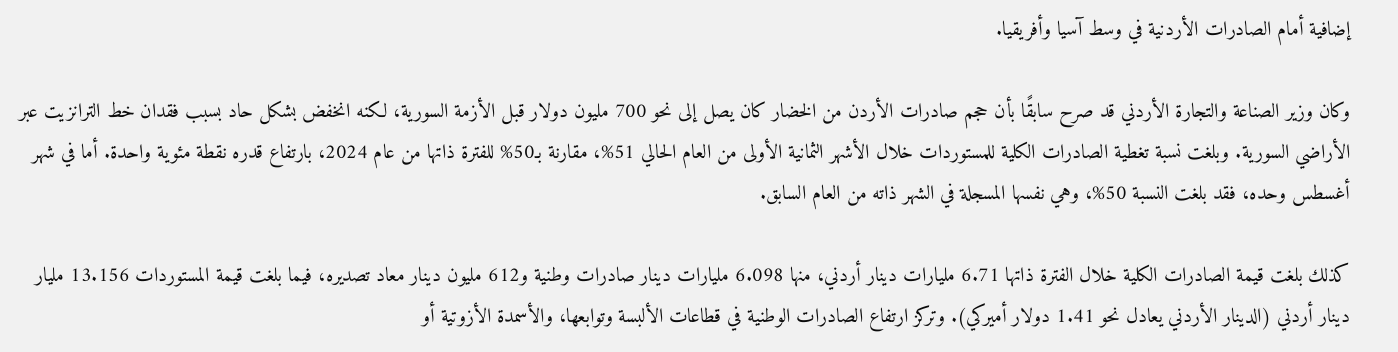إضافية أمام الصادرات الأردنية في وسط آسيا وأفريقيا.

وكان وزير الصناعة والتجارة الأردني قد صرح سابقًا بأن حجم صادرات الأردن من الخضار كان يصل إلى نحو 700 مليون دولار قبل الأزمة السورية، لكنه انخفض بشكل حاد بسبب فقدان خط الترانزيت عبر الأراضي السورية. وبلغت نسبة تغطية الصادرات الكلية للمستوردات خلال الأشهر الثمانية الأولى من العام الحالي 51%، مقارنة بـ50% للفترة ذاتها من عام 2024، بارتفاع قدره نقطة مئوية واحدة. أما في شهر أغسطس وحده، فقد بلغت النسبة 50%، وهي نفسها المسجلة في الشهر ذاته من العام السابق.

كذلك بلغت قيمة الصادرات الكلية خلال الفترة ذاتها 6.71 مليارات دينار أردني، منها 6.098 مليارات دينار صادرات وطنية و612 مليون دينار معاد تصديره، فيما بلغت قيمة المستوردات 13.156 مليار دينار أردني (الدينار الأردني يعادل نحو 1.41 دولار أميركي). وتركز ارتفاع الصادرات الوطنية في قطاعات الألبسة وتوابعها، والأسمدة الأزوتية أو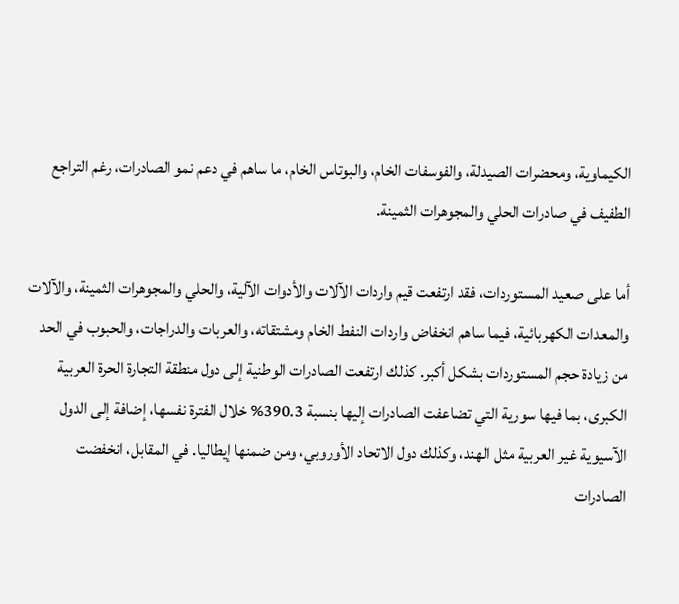الكيماوية، ومحضرات الصيدلة، والفوسفات الخام، والبوتاس الخام، ما ساهم في دعم نمو الصادرات، رغم التراجع الطفيف في صادرات الحلي والمجوهرات الثمينة.

أما على صعيد المستوردات، فقد ارتفعت قيم واردات الآلات والأدوات الآلية، والحلي والمجوهرات الثمينة، والآلات والمعدات الكهربائية، فيما ساهم انخفاض واردات النفط الخام ومشتقاته، والعربات والدراجات، والحبوب في الحد من زيادة حجم المستوردات بشكل أكبر. كذلك ارتفعت الصادرات الوطنية إلى دول منطقة التجارة الحرة العربية الكبرى، بما فيها سورية التي تضاعفت الصادرات إليها بنسبة 390.3% خلال الفترة نفسها، إضافة إلى الدول الآسيوية غير العربية مثل الهند، وكذلك دول الاتحاد الأوروبي، ومن ضمنها إيطاليا. في المقابل، انخفضت الصادرات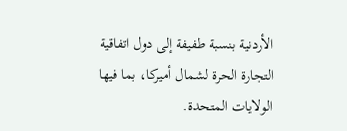الأردنية بنسبة طفيفة إلى دول اتفاقية التجارة الحرة لشمال أميركا، بما فيها الولايات المتحدة.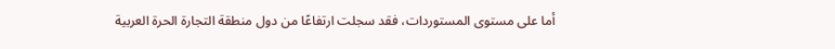أما على مستوى المستوردات، فقد سجلت ارتفاعًا من دول منطقة التجارة الحرة العربية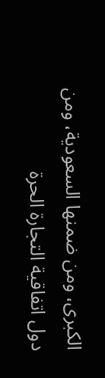الكبرى، ومن ضمنها السعودية، ومن دول اتفاقية التجارة الحرة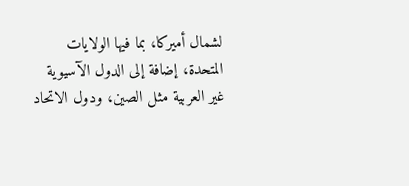لشمال أميركا، بما فيها الولايات المتحدة، إضافة إلى الدول الآسيوية غير العربية مثل الصين، ودول الاتحاد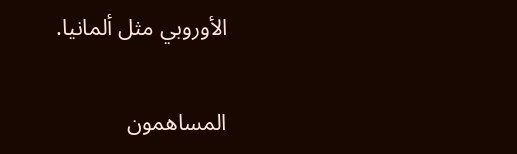الأوروبي مثل ألمانيا.

المساهمون